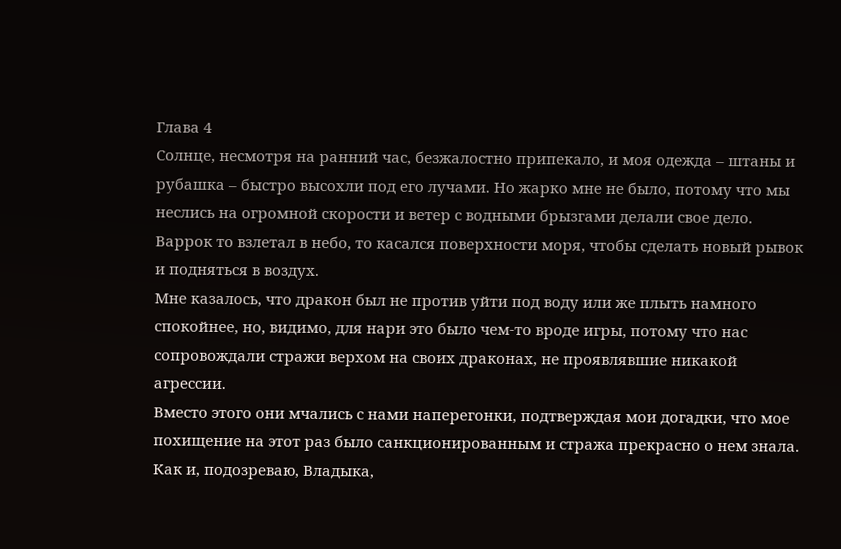Глава 4
Солнце, несмотря на ранний час, безжалостно припекало, и моя одежда – штаны и рубашка – быстро высохли под его лучами. Но жарко мне не было, потому что мы неслись на огромной скорости и ветер с водными брызгами делали свое дело.
Варрок то взлетал в небо, то касался поверхности моря, чтобы сделать новый рывок и подняться в воздух.
Мне казалось, что дракон был не против уйти под воду или же плыть намного спокойнее, но, видимо, для нари это было чем-то вроде игры, потому что нас сопровождали стражи верхом на своих драконах, не проявлявшие никакой агрессии.
Вместо этого они мчались с нами наперегонки, подтверждая мои догадки, что мое похищение на этот раз было санкционированным и стража прекрасно о нем знала.
Как и, подозреваю, Владыка,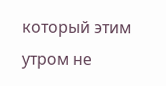который этим утром не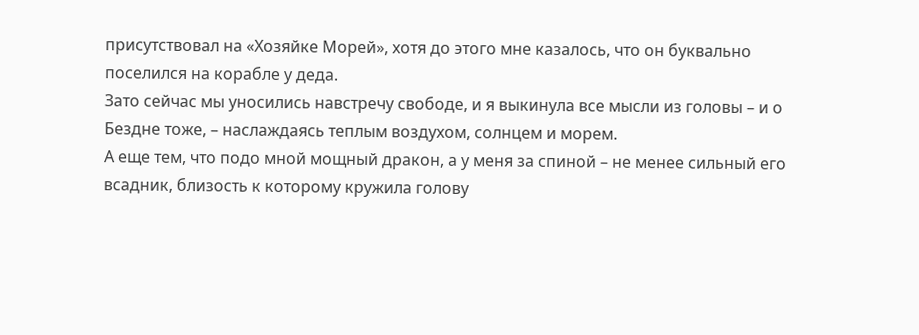присутствовал на «Хозяйке Морей», хотя до этого мне казалось, что он буквально поселился на корабле у деда.
Зато сейчас мы уносились навстречу свободе, и я выкинула все мысли из головы – и о Бездне тоже, – наслаждаясь теплым воздухом, солнцем и морем.
А еще тем, что подо мной мощный дракон, а у меня за спиной – не менее сильный его всадник, близость к которому кружила голову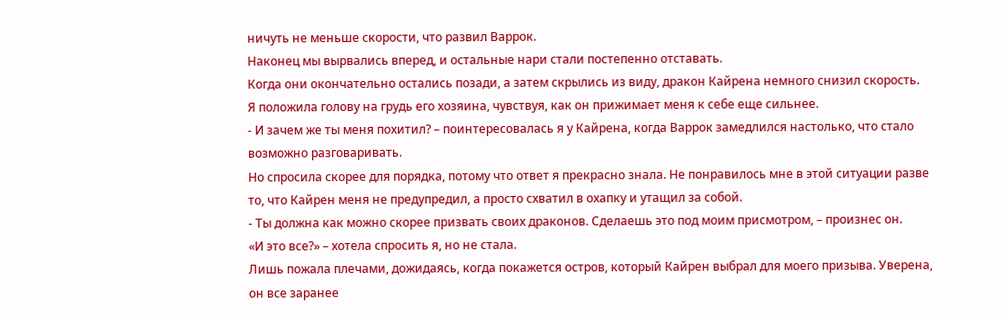ничуть не меньше скорости, что развил Варрок.
Наконец мы вырвались вперед, и остальные нари стали постепенно отставать.
Когда они окончательно остались позади, а затем скрылись из виду, дракон Кайрена немного снизил скорость.
Я положила голову на грудь его хозяина, чувствуя, как он прижимает меня к себе еще сильнее.
- И зачем же ты меня похитил? – поинтересовалась я у Кайрена, когда Варрок замедлился настолько, что стало возможно разговаривать.
Но спросила скорее для порядка, потому что ответ я прекрасно знала. Не понравилось мне в этой ситуации разве то, что Кайрен меня не предупредил, а просто схватил в охапку и утащил за собой.
- Ты должна как можно скорее призвать своих драконов. Сделаешь это под моим присмотром, – произнес он.
«И это все?» – хотела спросить я, но не стала.
Лишь пожала плечами, дожидаясь, когда покажется остров, который Кайрен выбрал для моего призыва. Уверена, он все заранее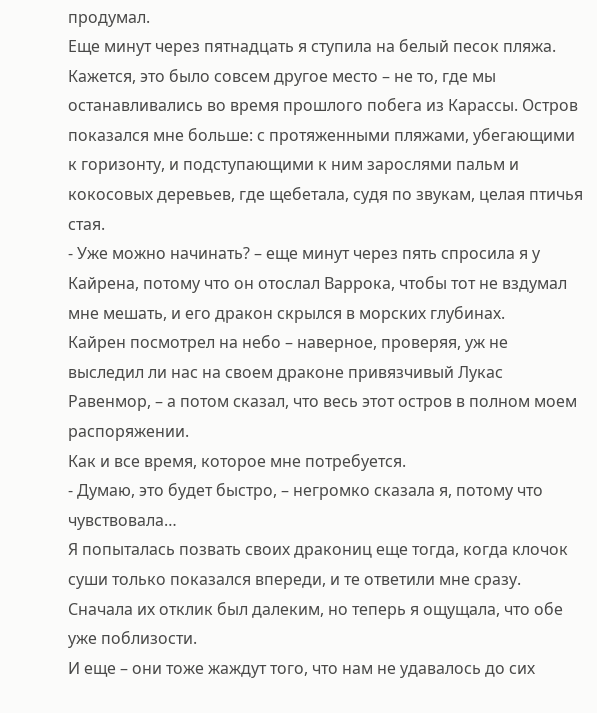продумал.
Еще минут через пятнадцать я ступила на белый песок пляжа.
Кажется, это было совсем другое место – не то, где мы останавливались во время прошлого побега из Карассы. Остров показался мне больше: с протяженными пляжами, убегающими к горизонту, и подступающими к ним зарослями пальм и кокосовых деревьев, где щебетала, судя по звукам, целая птичья стая.
- Уже можно начинать? – еще минут через пять спросила я у Кайрена, потому что он отослал Варрока, чтобы тот не вздумал мне мешать, и его дракон скрылся в морских глубинах.
Кайрен посмотрел на небо – наверное, проверяя, уж не выследил ли нас на своем драконе привязчивый Лукас Равенмор, – а потом сказал, что весь этот остров в полном моем распоряжении.
Как и все время, которое мне потребуется.
- Думаю, это будет быстро, – негромко сказала я, потому что чувствовала…
Я попыталась позвать своих дракониц еще тогда, когда клочок суши только показался впереди, и те ответили мне сразу. Сначала их отклик был далеким, но теперь я ощущала, что обе уже поблизости.
И еще – они тоже жаждут того, что нам не удавалось до сих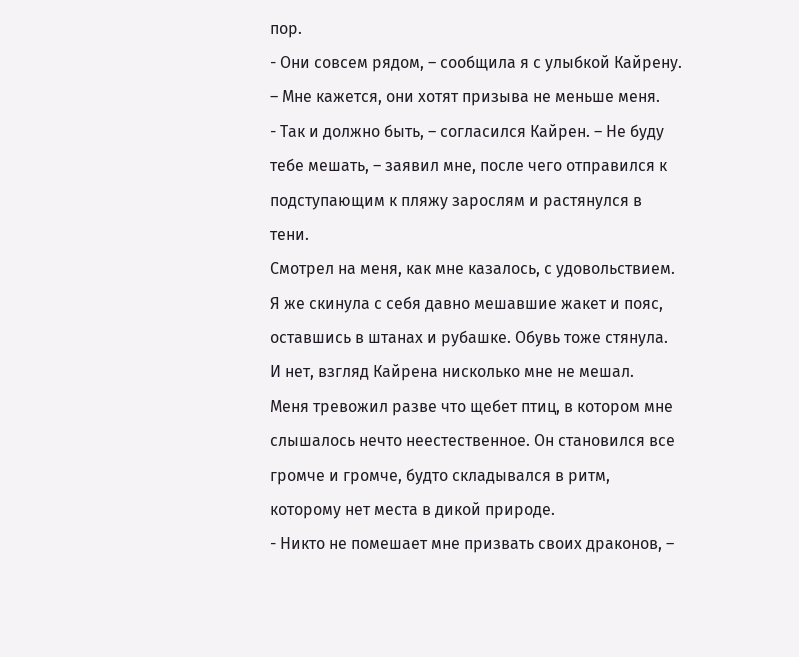пор.
- Они совсем рядом, – сообщила я с улыбкой Кайрену. – Мне кажется, они хотят призыва не меньше меня.
- Так и должно быть, – согласился Кайрен. – Не буду тебе мешать, – заявил мне, после чего отправился к подступающим к пляжу зарослям и растянулся в тени.
Смотрел на меня, как мне казалось, с удовольствием.
Я же скинула с себя давно мешавшие жакет и пояс, оставшись в штанах и рубашке. Обувь тоже стянула.
И нет, взгляд Кайрена нисколько мне не мешал.
Меня тревожил разве что щебет птиц, в котором мне слышалось нечто неестественное. Он становился все громче и громче, будто складывался в ритм, которому нет места в дикой природе.
- Никто не помешает мне призвать своих драконов, –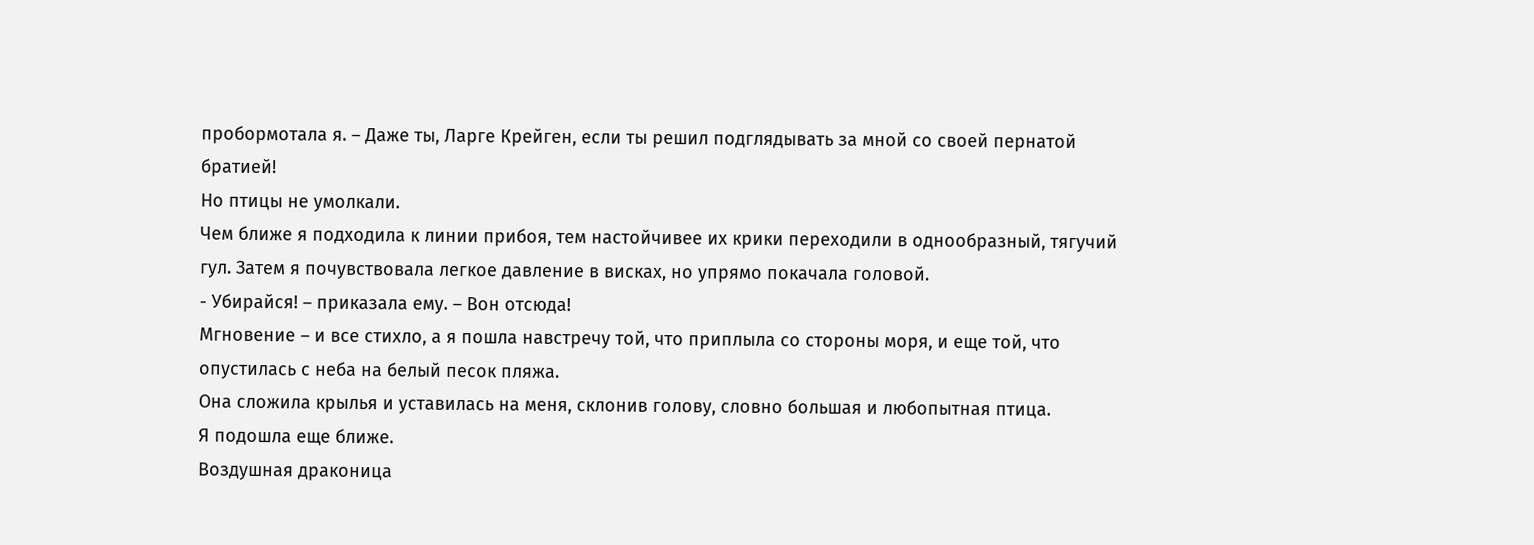пробормотала я. – Даже ты, Ларге Крейген, если ты решил подглядывать за мной со своей пернатой братией!
Но птицы не умолкали.
Чем ближе я подходила к линии прибоя, тем настойчивее их крики переходили в однообразный, тягучий гул. Затем я почувствовала легкое давление в висках, но упрямо покачала головой.
- Убирайся! – приказала ему. – Вон отсюда!
Мгновение – и все стихло, а я пошла навстречу той, что приплыла со стороны моря, и еще той, что опустилась с неба на белый песок пляжа.
Она сложила крылья и уставилась на меня, склонив голову, словно большая и любопытная птица.
Я подошла еще ближе.
Воздушная драконица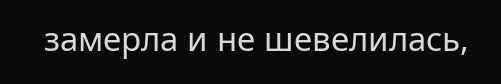замерла и не шевелилась,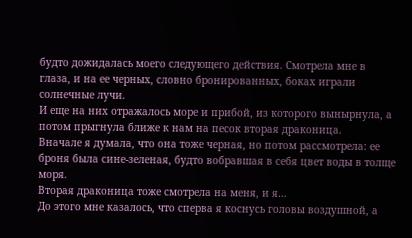будто дожидалась моего следующего действия. Смотрела мне в глаза, и на ее черных, словно бронированных, боках играли солнечные лучи.
И еще на них отражалось море и прибой, из которого вынырнула, а потом прыгнула ближе к нам на песок вторая драконица.
Вначале я думала, что она тоже черная, но потом рассмотрела: ее броня была сине-зеленая, будто вобравшая в себя цвет воды в толще моря.
Вторая драконица тоже смотрела на меня, и я…
До этого мне казалось, что сперва я коснусь головы воздушной, а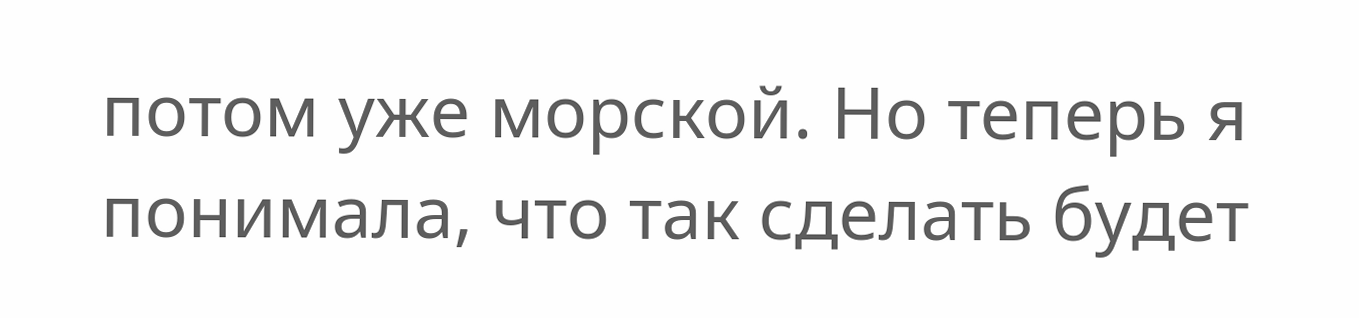потом уже морской. Но теперь я понимала, что так сделать будет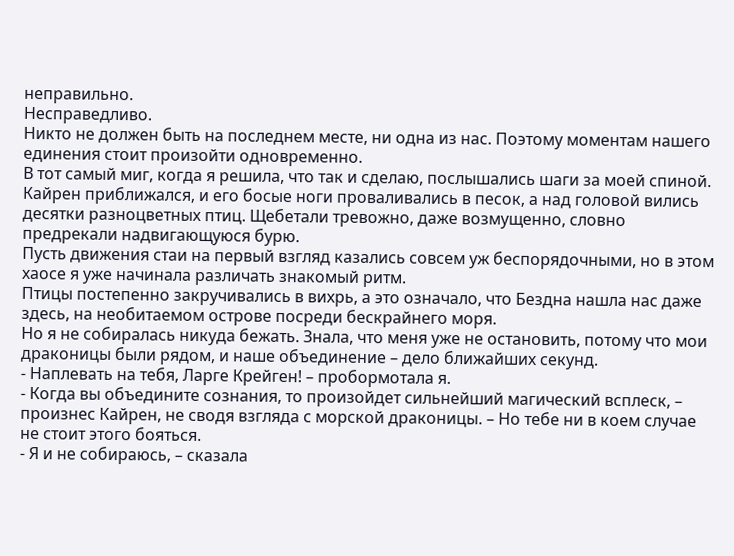неправильно.
Несправедливо.
Никто не должен быть на последнем месте, ни одна из нас. Поэтому моментам нашего единения стоит произойти одновременно.
В тот самый миг, когда я решила, что так и сделаю, послышались шаги за моей спиной.
Кайрен приближался, и его босые ноги проваливались в песок, а над головой вились десятки разноцветных птиц. Щебетали тревожно, даже возмущенно, словно предрекали надвигающуюся бурю.
Пусть движения стаи на первый взгляд казались совсем уж беспорядочными, но в этом хаосе я уже начинала различать знакомый ритм.
Птицы постепенно закручивались в вихрь, а это означало, что Бездна нашла нас даже здесь, на необитаемом острове посреди бескрайнего моря.
Но я не собиралась никуда бежать. Знала, что меня уже не остановить, потому что мои драконицы были рядом, и наше объединение – дело ближайших секунд.
- Наплевать на тебя, Ларге Крейген! – пробормотала я.
- Когда вы объедините сознания, то произойдет сильнейший магический всплеск, – произнес Кайрен, не сводя взгляда с морской драконицы. – Но тебе ни в коем случае не стоит этого бояться.
- Я и не собираюсь, – сказала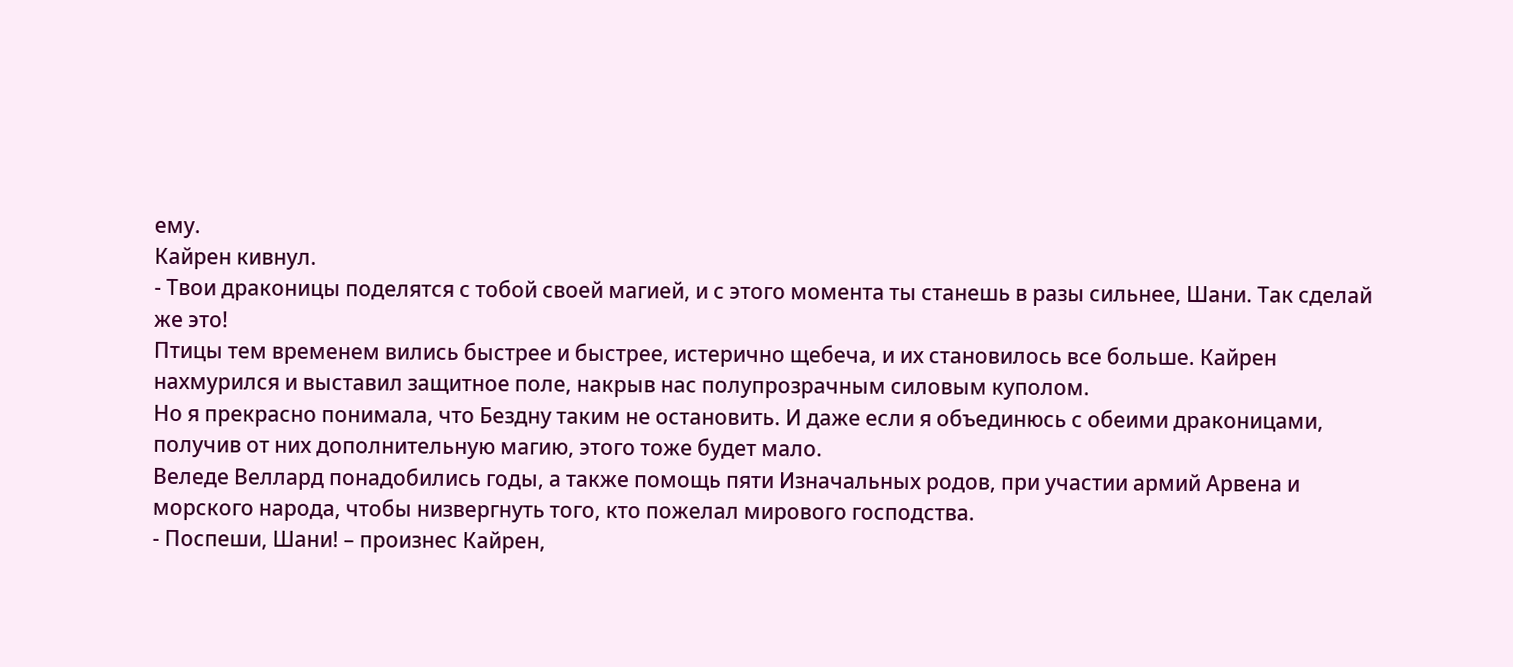ему.
Кайрен кивнул.
- Твои драконицы поделятся с тобой своей магией, и с этого момента ты станешь в разы сильнее, Шани. Так сделай же это!
Птицы тем временем вились быстрее и быстрее, истерично щебеча, и их становилось все больше. Кайрен нахмурился и выставил защитное поле, накрыв нас полупрозрачным силовым куполом.
Но я прекрасно понимала, что Бездну таким не остановить. И даже если я объединюсь с обеими драконицами, получив от них дополнительную магию, этого тоже будет мало.
Веледе Веллард понадобились годы, а также помощь пяти Изначальных родов, при участии армий Арвена и морского народа, чтобы низвергнуть того, кто пожелал мирового господства.
- Поспеши, Шани! – произнес Кайрен,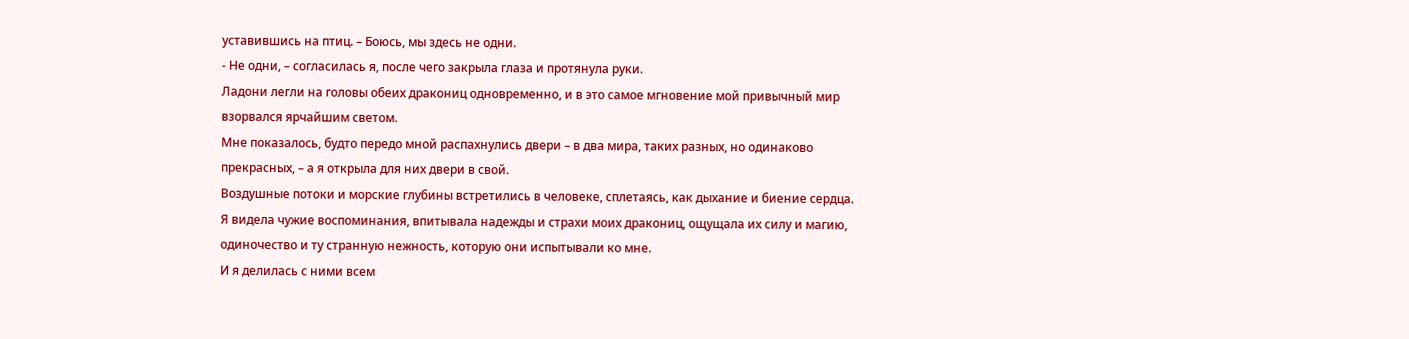уставившись на птиц. – Боюсь, мы здесь не одни.
- Не одни, – согласилась я, после чего закрыла глаза и протянула руки.
Ладони легли на головы обеих дракониц одновременно, и в это самое мгновение мой привычный мир взорвался ярчайшим светом.
Мне показалось, будто передо мной распахнулись двери – в два мира, таких разных, но одинаково прекрасных, – а я открыла для них двери в свой.
Воздушные потоки и морские глубины встретились в человеке, сплетаясь, как дыхание и биение сердца. Я видела чужие воспоминания, впитывала надежды и страхи моих дракониц, ощущала их силу и магию, одиночество и ту странную нежность, которую они испытывали ко мне.
И я делилась с ними всем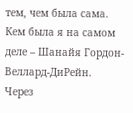тем, чем была сама.
Кем была я на самом деле – Шанайя Гордон-Веллард-ДиРейн.
Через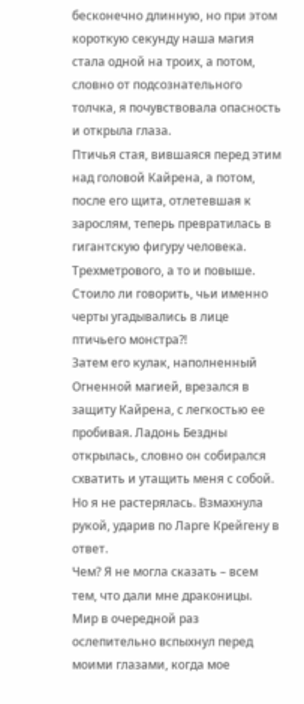бесконечно длинную, но при этом короткую секунду наша магия стала одной на троих, а потом, словно от подсознательного толчка, я почувствовала опасность и открыла глаза.
Птичья стая, вившаяся перед этим над головой Кайрена, а потом, после его щита, отлетевшая к зарослям, теперь превратилась в гигантскую фигуру человека.
Трехметрового, а то и повыше.
Стоило ли говорить, чьи именно черты угадывались в лице птичьего монстра?!
Затем его кулак, наполненный Огненной магией, врезался в защиту Кайрена, с легкостью ее пробивая. Ладонь Бездны открылась, словно он собирался схватить и утащить меня с собой.
Но я не растерялась. Взмахнула рукой, ударив по Ларге Крейгену в ответ.
Чем? Я не могла сказать – всем тем, что дали мне драконицы.
Мир в очередной раз ослепительно вспыхнул перед моими глазами, когда мое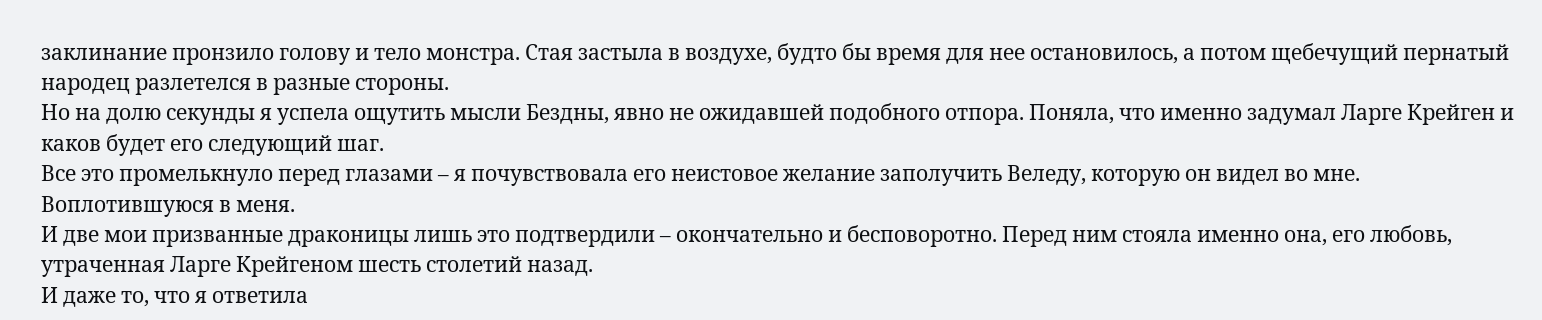заклинание пронзило голову и тело монстра. Стая застыла в воздухе, будто бы время для нее остановилось, а потом щебечущий пернатый народец разлетелся в разные стороны.
Но на долю секунды я успела ощутить мысли Бездны, явно не ожидавшей подобного отпора. Поняла, что именно задумал Ларге Крейген и каков будет его следующий шаг.
Все это промелькнуло перед глазами – я почувствовала его неистовое желание заполучить Веледу, которую он видел во мне.
Воплотившуюся в меня.
И две мои призванные драконицы лишь это подтвердили – окончательно и бесповоротно. Перед ним стояла именно она, его любовь, утраченная Ларге Крейгеном шесть столетий назад.
И даже то, что я ответила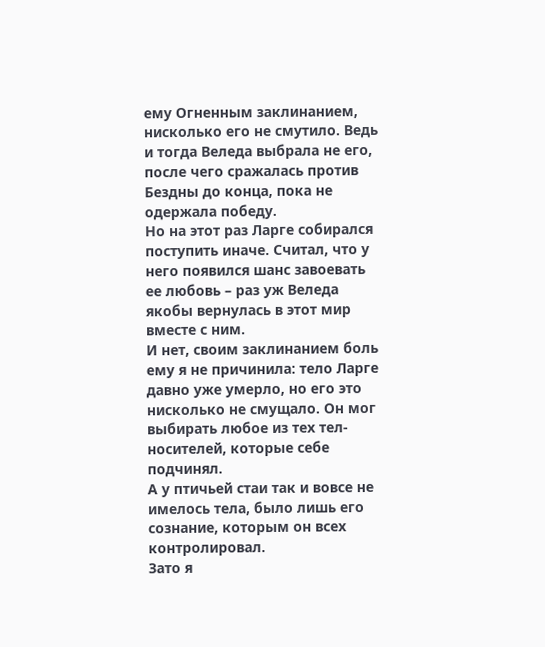ему Огненным заклинанием, нисколько его не смутило. Ведь и тогда Веледа выбрала не его, после чего сражалась против Бездны до конца, пока не одержала победу.
Но на этот раз Ларге собирался поступить иначе. Считал, что у него появился шанс завоевать ее любовь – раз уж Веледа якобы вернулась в этот мир вместе с ним.
И нет, своим заклинанием боль ему я не причинила: тело Ларге давно уже умерло, но его это нисколько не смущало. Он мог выбирать любое из тех тел-носителей, которые себе подчинял.
А у птичьей стаи так и вовсе не имелось тела, было лишь его сознание, которым он всех контролировал.
Зато я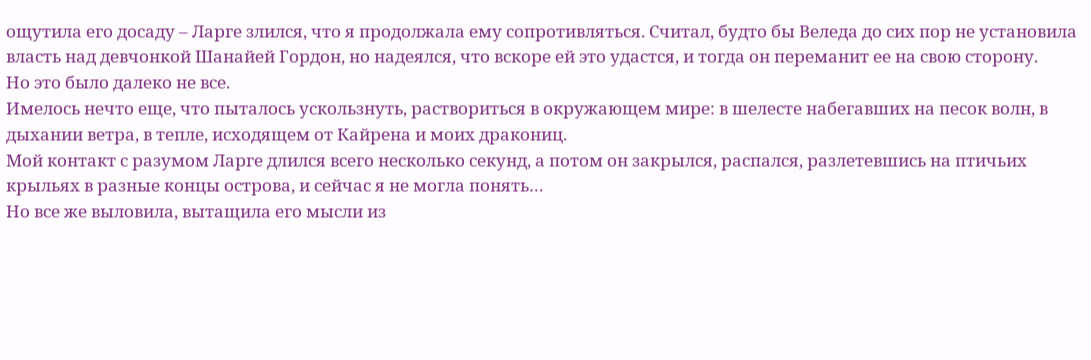ощутила его досаду – Ларге злился, что я продолжала ему сопротивляться. Считал, будто бы Веледа до сих пор не установила власть над девчонкой Шанайей Гордон, но надеялся, что вскоре ей это удастся, и тогда он переманит ее на свою сторону.
Но это было далеко не все.
Имелось нечто еще, что пыталось ускользнуть, раствориться в окружающем мире: в шелесте набегавших на песок волн, в дыхании ветра, в тепле, исходящем от Кайрена и моих дракониц.
Мой контакт с разумом Ларге длился всего несколько секунд, а потом он закрылся, распался, разлетевшись на птичьих крыльях в разные концы острова, и сейчас я не могла понять…
Но все же выловила, вытащила его мысли из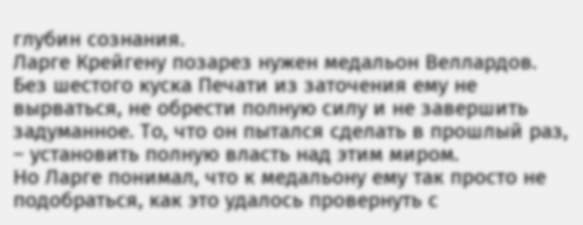глубин сознания.
Ларге Крейгену позарез нужен медальон Веллардов. Без шестого куска Печати из заточения ему не вырваться, не обрести полную силу и не завершить задуманное. То, что он пытался сделать в прошлый раз, – установить полную власть над этим миром.
Но Ларге понимал, что к медальону ему так просто не подобраться, как это удалось провернуть с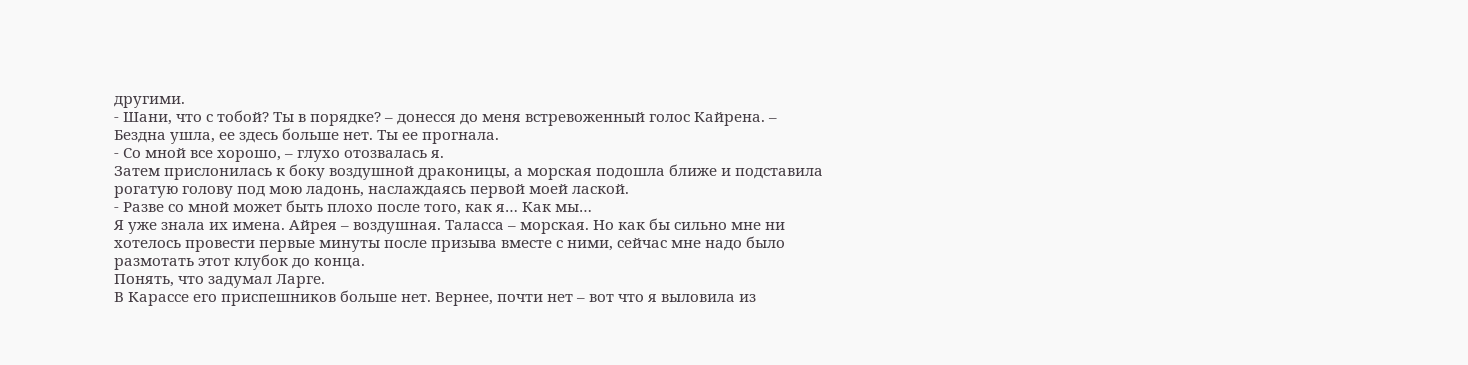другими.
- Шани, что с тобой? Ты в порядке? – донесся до меня встревоженный голос Кайрена. – Бездна ушла, ее здесь больше нет. Ты ее прогнала.
- Со мной все хорошо, – глухо отозвалась я.
Затем прислонилась к боку воздушной драконицы, а морская подошла ближе и подставила рогатую голову под мою ладонь, наслаждаясь первой моей лаской.
- Разве со мной может быть плохо после того, как я… Как мы…
Я уже знала их имена. Айрея – воздушная. Таласса – морская. Но как бы сильно мне ни хотелось провести первые минуты после призыва вместе с ними, сейчас мне надо было размотать этот клубок до конца.
Понять, что задумал Ларге.
В Карассе его приспешников больше нет. Вернее, почти нет – вот что я выловила из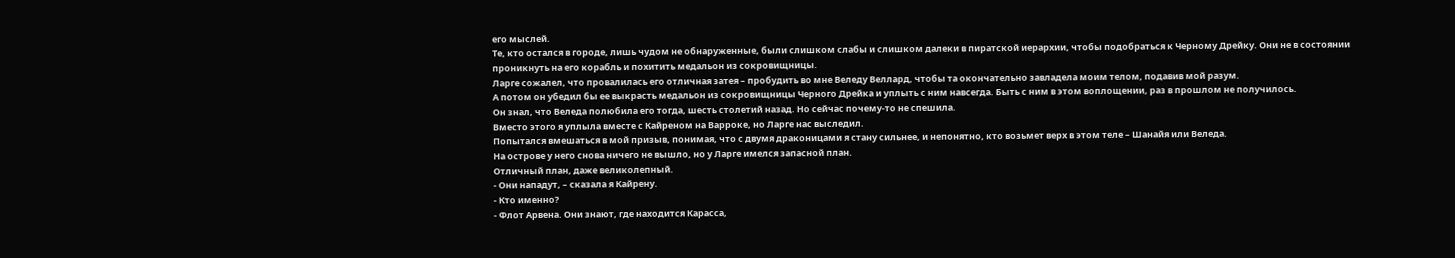его мыслей.
Те, кто остался в городе, лишь чудом не обнаруженные, были слишком слабы и слишком далеки в пиратской иерархии, чтобы подобраться к Черному Дрейку. Они не в состоянии проникнуть на его корабль и похитить медальон из сокровищницы.
Ларге сожалел, что провалилась его отличная затея – пробудить во мне Веледу Веллард, чтобы та окончательно завладела моим телом, подавив мой разум.
А потом он убедил бы ее выкрасть медальон из сокровищницы Черного Дрейка и уплыть с ним навсегда. Быть с ним в этом воплощении, раз в прошлом не получилось.
Он знал, что Веледа полюбила его тогда, шесть столетий назад. Но сейчас почему-то не спешила.
Вместо этого я уплыла вместе с Кайреном на Варроке, но Ларге нас выследил.
Попытался вмешаться в мой призыв, понимая, что с двумя драконицами я стану сильнее, и непонятно, кто возьмет верх в этом теле – Шанайя или Веледа.
На острове у него снова ничего не вышло, но у Ларге имелся запасной план.
Отличный план, даже великолепный.
- Они нападут, – сказала я Кайрену.
- Кто именно?
- Флот Арвена. Они знают, где находится Карасса,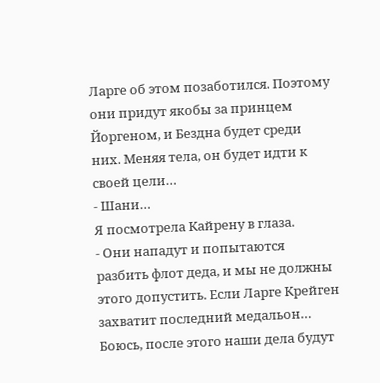Ларге об этом позаботился. Поэтому они придут якобы за принцем Йоргеном, и Бездна будет среди них. Меняя тела, он будет идти к своей цели…
- Шани…
Я посмотрела Кайрену в глаза.
- Они нападут и попытаются разбить флот деда, и мы не должны этого допустить. Если Ларге Крейген захватит последний медальон… Боюсь, после этого наши дела будут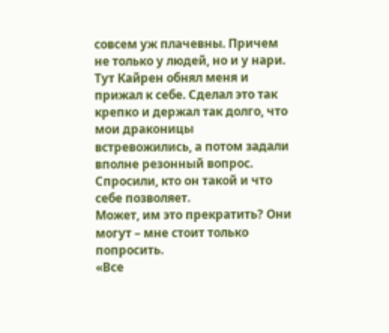совсем уж плачевны. Причем не только у людей, но и у нари.
Тут Кайрен обнял меня и прижал к себе. Сделал это так крепко и держал так долго, что мои драконицы встревожились, а потом задали вполне резонный вопрос.
Спросили, кто он такой и что себе позволяет.
Может, им это прекратить? Они могут – мне стоит только попросить.
«Все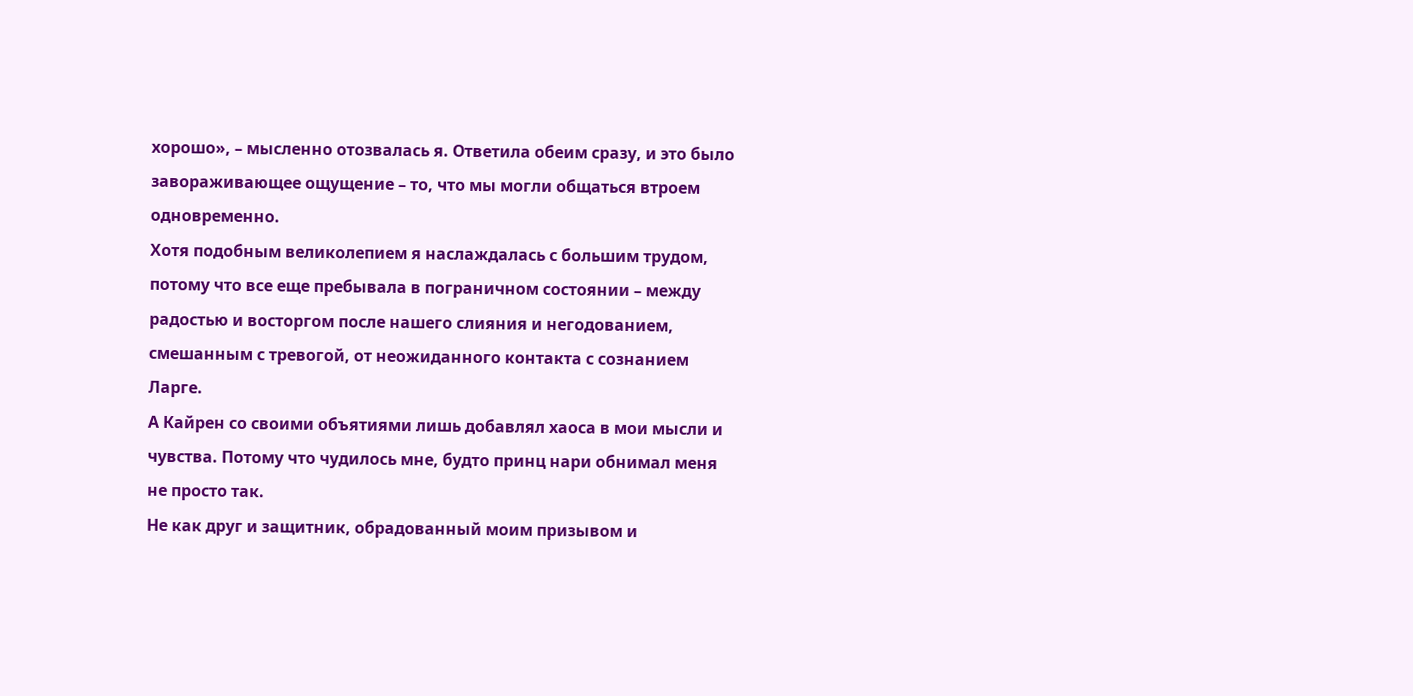хорошо», – мысленно отозвалась я. Ответила обеим сразу, и это было завораживающее ощущение – то, что мы могли общаться втроем одновременно.
Хотя подобным великолепием я наслаждалась с большим трудом, потому что все еще пребывала в пограничном состоянии – между радостью и восторгом после нашего слияния и негодованием, смешанным с тревогой, от неожиданного контакта с сознанием Ларге.
А Кайрен со своими объятиями лишь добавлял хаоса в мои мысли и чувства. Потому что чудилось мне, будто принц нари обнимал меня не просто так.
Не как друг и защитник, обрадованный моим призывом и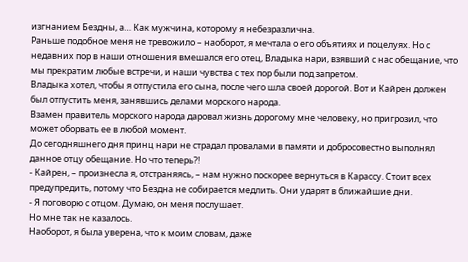изгнанием Бездны, а… Как мужчина, которому я небезразлична.
Раньше подобное меня не тревожило – наоборот, я мечтала о его объятиях и поцелуях. Но с недавних пор в наши отношения вмешался его отец, Владыка нари, взявший с нас обещание, что мы прекратим любые встречи, и наши чувства с тех пор были под запретом.
Владыка хотел, чтобы я отпустила его сына, после чего шла своей дорогой. Вот и Кайрен должен был отпустить меня, занявшись делами морского народа.
Взамен правитель морского народа даровал жизнь дорогому мне человеку, но пригрозил, что может оборвать ее в любой момент.
До сегодняшнего дня принц нари не страдал провалами в памяти и добросовестно выполнял данное отцу обещание. Но что теперь?!
- Кайрен, – произнесла я, отстраняясь, – нам нужно поскорее вернуться в Карассу. Стоит всех предупредить, потому что Бездна не собирается медлить. Они ударят в ближайшие дни.
- Я поговорю с отцом. Думаю, он меня послушает.
Но мне так не казалось.
Наоборот, я была уверена, что к моим словам, даже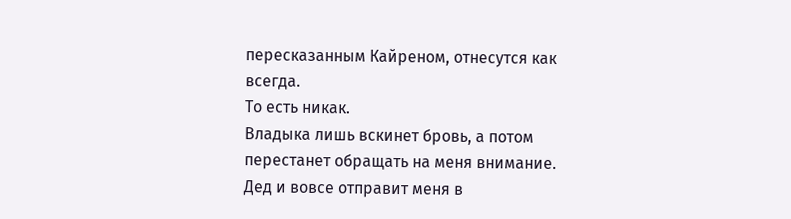пересказанным Кайреном, отнесутся как всегда.
То есть никак.
Владыка лишь вскинет бровь, а потом перестанет обращать на меня внимание. Дед и вовсе отправит меня в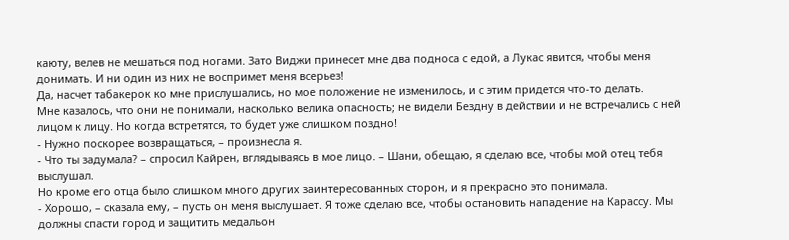каюту, велев не мешаться под ногами. Зато Виджи принесет мне два подноса с едой, а Лукас явится, чтобы меня донимать. И ни один из них не воспримет меня всерьез!
Да, насчет табакерок ко мне прислушались, но мое положение не изменилось, и с этим придется что-то делать.
Мне казалось, что они не понимали, насколько велика опасность; не видели Бездну в действии и не встречались с ней лицом к лицу. Но когда встретятся, то будет уже слишком поздно!
- Нужно поскорее возвращаться, – произнесла я.
- Что ты задумала? – спросил Кайрен, вглядываясь в мое лицо. – Шани, обещаю, я сделаю все, чтобы мой отец тебя выслушал.
Но кроме его отца было слишком много других заинтересованных сторон, и я прекрасно это понимала.
- Хорошо, – сказала ему, – пусть он меня выслушает. Я тоже сделаю все, чтобы остановить нападение на Карассу. Мы должны спасти город и защитить медальон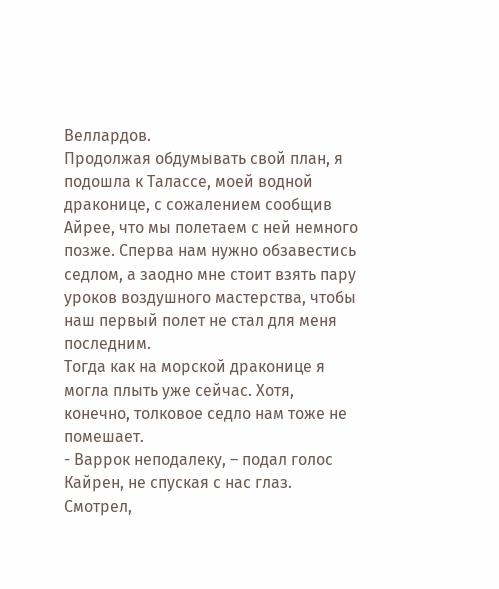Веллардов.
Продолжая обдумывать свой план, я подошла к Талассе, моей водной драконице, с сожалением сообщив Айрее, что мы полетаем с ней немного позже. Сперва нам нужно обзавестись седлом, а заодно мне стоит взять пару уроков воздушного мастерства, чтобы наш первый полет не стал для меня последним.
Тогда как на морской драконице я могла плыть уже сейчас. Хотя, конечно, толковое седло нам тоже не помешает.
- Варрок неподалеку, – подал голос Кайрен, не спуская с нас глаз. Смотрел,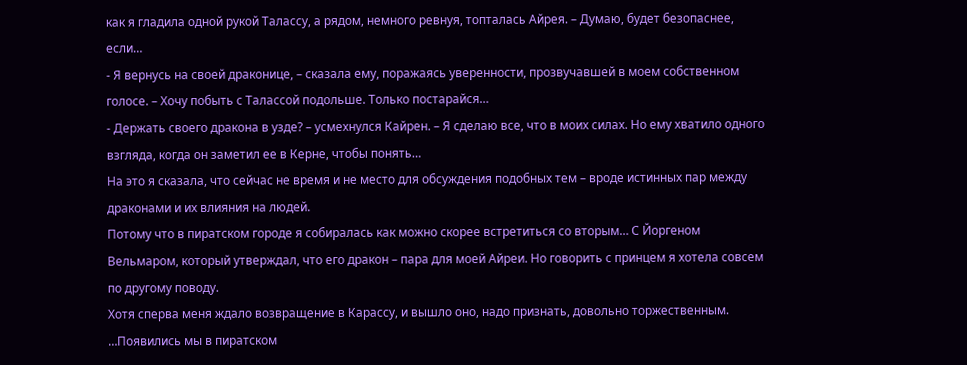как я гладила одной рукой Талассу, а рядом, немного ревнуя, топталась Айрея. – Думаю, будет безопаснее, если…
- Я вернусь на своей драконице, – сказала ему, поражаясь уверенности, прозвучавшей в моем собственном голосе. – Хочу побыть с Талассой подольше. Только постарайся…
- Держать своего дракона в узде? – усмехнулся Кайрен. – Я сделаю все, что в моих силах. Но ему хватило одного взгляда, когда он заметил ее в Керне, чтобы понять…
На это я сказала, что сейчас не время и не место для обсуждения подобных тем – вроде истинных пар между драконами и их влияния на людей.
Потому что в пиратском городе я собиралась как можно скорее встретиться со вторым… С Йоргеном Вельмаром, который утверждал, что его дракон – пара для моей Айреи. Но говорить с принцем я хотела совсем по другому поводу.
Хотя сперва меня ждало возвращение в Карассу, и вышло оно, надо признать, довольно торжественным.
…Появились мы в пиратском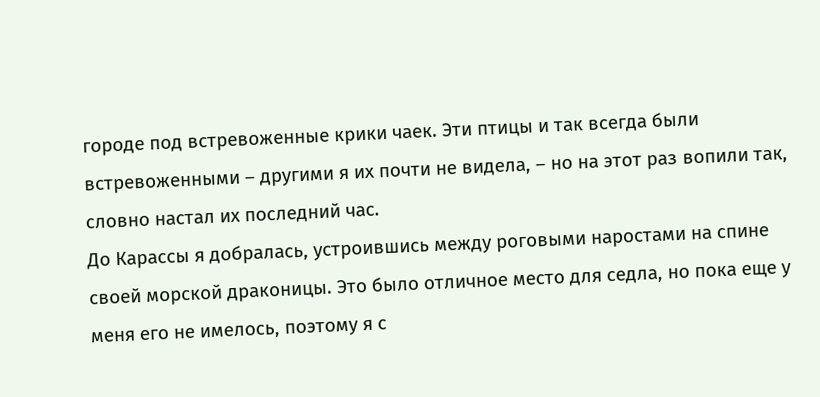городе под встревоженные крики чаек. Эти птицы и так всегда были встревоженными – другими я их почти не видела, – но на этот раз вопили так, словно настал их последний час.
До Карассы я добралась, устроившись между роговыми наростами на спине своей морской драконицы. Это было отличное место для седла, но пока еще у меня его не имелось, поэтому я с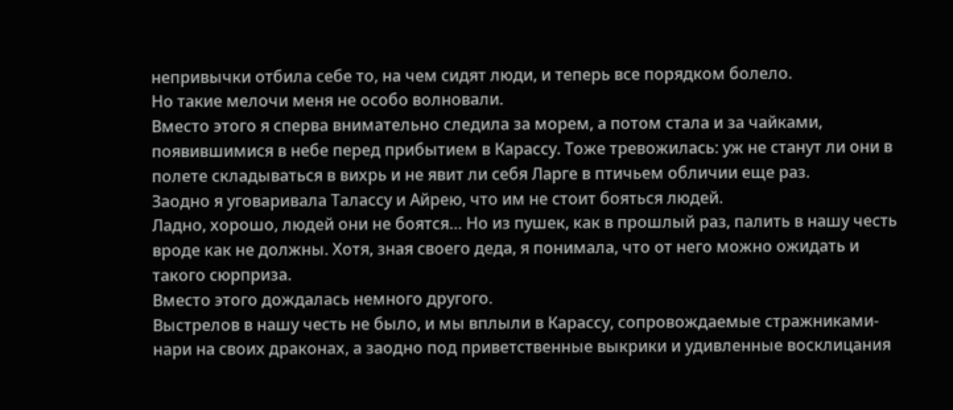непривычки отбила себе то, на чем сидят люди, и теперь все порядком болело.
Но такие мелочи меня не особо волновали.
Вместо этого я сперва внимательно следила за морем, а потом стала и за чайками, появившимися в небе перед прибытием в Карассу. Тоже тревожилась: уж не станут ли они в полете складываться в вихрь и не явит ли себя Ларге в птичьем обличии еще раз.
Заодно я уговаривала Талассу и Айрею, что им не стоит бояться людей.
Ладно, хорошо, людей они не боятся… Но из пушек, как в прошлый раз, палить в нашу честь вроде как не должны. Хотя, зная своего деда, я понимала, что от него можно ожидать и такого сюрприза.
Вместо этого дождалась немного другого.
Выстрелов в нашу честь не было, и мы вплыли в Карассу, сопровождаемые стражниками-нари на своих драконах, а заодно под приветственные выкрики и удивленные восклицания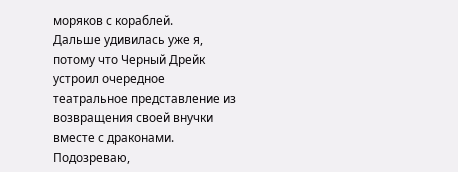моряков с кораблей.
Дальше удивилась уже я, потому что Черный Дрейк устроил очередное театральное представление из возвращения своей внучки вместе с драконами. Подозреваю,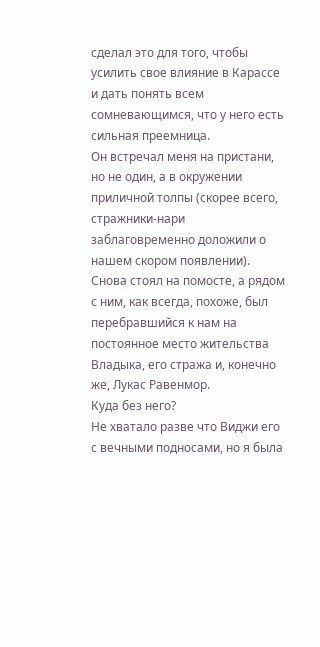сделал это для того, чтобы усилить свое влияние в Карассе и дать понять всем сомневающимся, что у него есть сильная преемница.
Он встречал меня на пристани, но не один, а в окружении приличной толпы (скорее всего, стражники-нари заблаговременно доложили о нашем скором появлении). Снова стоял на помосте, а рядом с ним, как всегда, похоже, был перебравшийся к нам на постоянное место жительства Владыка, его стража и, конечно же, Лукас Равенмор.
Куда без него?
Не хватало разве что Виджи его с вечными подносами, но я была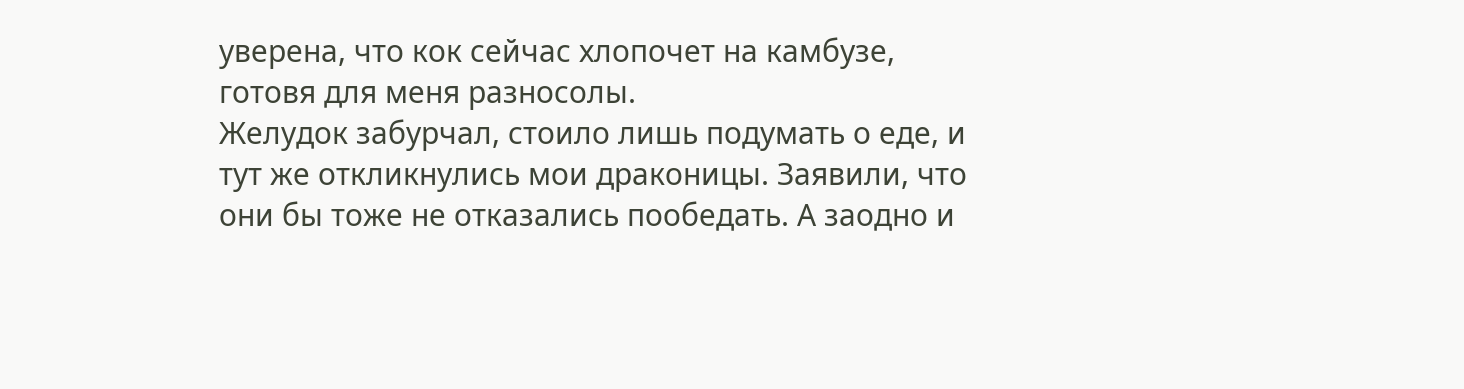уверена, что кок сейчас хлопочет на камбузе, готовя для меня разносолы.
Желудок забурчал, стоило лишь подумать о еде, и тут же откликнулись мои драконицы. Заявили, что они бы тоже не отказались пообедать. А заодно и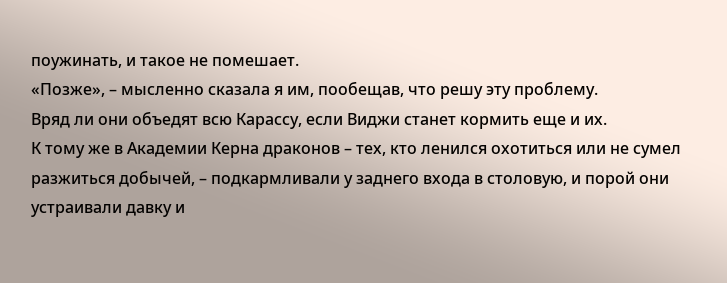поужинать, и такое не помешает.
«Позже», – мысленно сказала я им, пообещав, что решу эту проблему.
Вряд ли они объедят всю Карассу, если Виджи станет кормить еще и их.
К тому же в Академии Керна драконов – тех, кто ленился охотиться или не сумел разжиться добычей, – подкармливали у заднего входа в столовую, и порой они устраивали давку и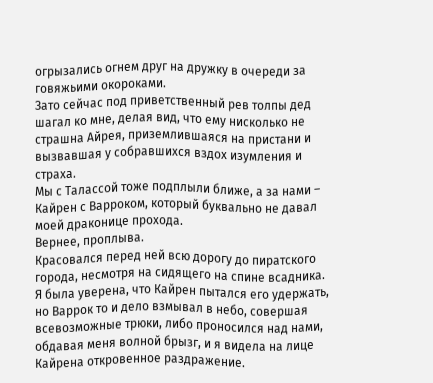огрызались огнем друг на дружку в очереди за говяжьими окороками.
Зато сейчас под приветственный рев толпы дед шагал ко мне, делая вид, что ему нисколько не страшна Айрея, приземлившаяся на пристани и вызвавшая у собравшихся вздох изумления и страха.
Мы с Талассой тоже подплыли ближе, а за нами – Кайрен с Варроком, который буквально не давал моей драконице прохода.
Вернее, проплыва.
Красовался перед ней всю дорогу до пиратского города, несмотря на сидящего на спине всадника.
Я была уверена, что Кайрен пытался его удержать, но Варрок то и дело взмывал в небо, совершая всевозможные трюки, либо проносился над нами, обдавая меня волной брызг, и я видела на лице Кайрена откровенное раздражение.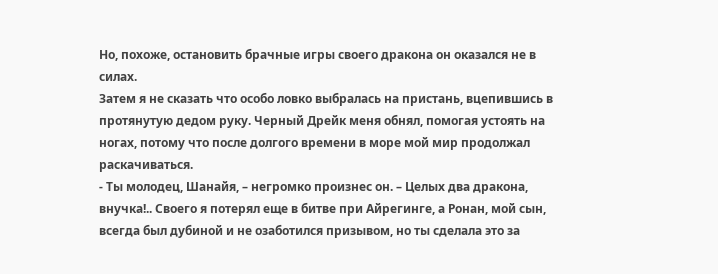Но, похоже, остановить брачные игры своего дракона он оказался не в силах.
Затем я не сказать что особо ловко выбралась на пристань, вцепившись в протянутую дедом руку. Черный Дрейк меня обнял, помогая устоять на ногах, потому что после долгого времени в море мой мир продолжал раскачиваться.
- Ты молодец, Шанайя, – негромко произнес он. – Целых два дракона, внучка!.. Своего я потерял еще в битве при Айрегинге, а Ронан, мой сын, всегда был дубиной и не озаботился призывом, но ты сделала это за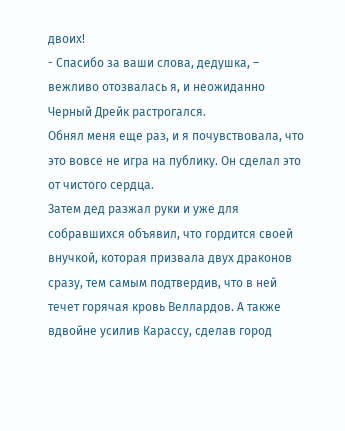двоих!
- Спасибо за ваши слова, дедушка, – вежливо отозвалась я, и неожиданно Черный Дрейк растрогался.
Обнял меня еще раз, и я почувствовала, что это вовсе не игра на публику. Он сделал это от чистого сердца.
Затем дед разжал руки и уже для собравшихся объявил, что гордится своей внучкой, которая призвала двух драконов сразу, тем самым подтвердив, что в ней течет горячая кровь Веллардов. А также вдвойне усилив Карассу, сделав город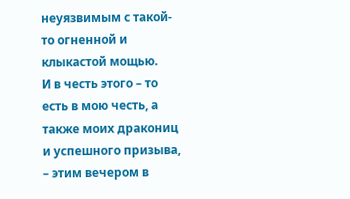неуязвимым с такой-то огненной и клыкастой мощью.
И в честь этого – то есть в мою честь, а также моих дракониц и успешного призыва, – этим вечером в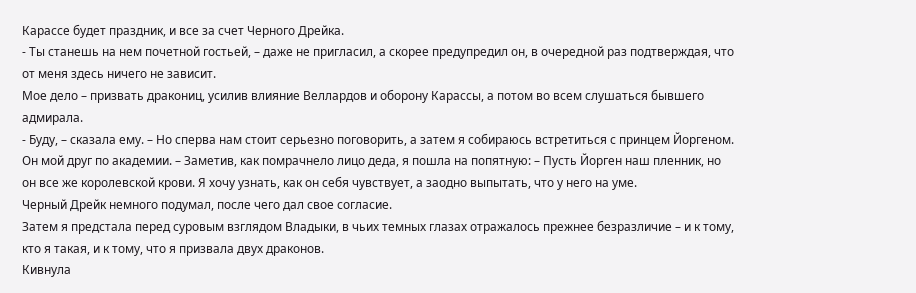Карассе будет праздник, и все за счет Черного Дрейка.
- Ты станешь на нем почетной гостьей, – даже не пригласил, а скорее предупредил он, в очередной раз подтверждая, что от меня здесь ничего не зависит.
Мое дело – призвать дракониц, усилив влияние Веллардов и оборону Карассы, а потом во всем слушаться бывшего адмирала.
- Буду, – сказала ему. – Но сперва нам стоит серьезно поговорить, а затем я собираюсь встретиться с принцем Йоргеном. Он мой друг по академии. – Заметив, как помрачнело лицо деда, я пошла на попятную: – Пусть Йорген наш пленник, но он все же королевской крови. Я хочу узнать, как он себя чувствует, а заодно выпытать, что у него на уме.
Черный Дрейк немного подумал, после чего дал свое согласие.
Затем я предстала перед суровым взглядом Владыки, в чьих темных глазах отражалось прежнее безразличие – и к тому, кто я такая, и к тому, что я призвала двух драконов.
Кивнула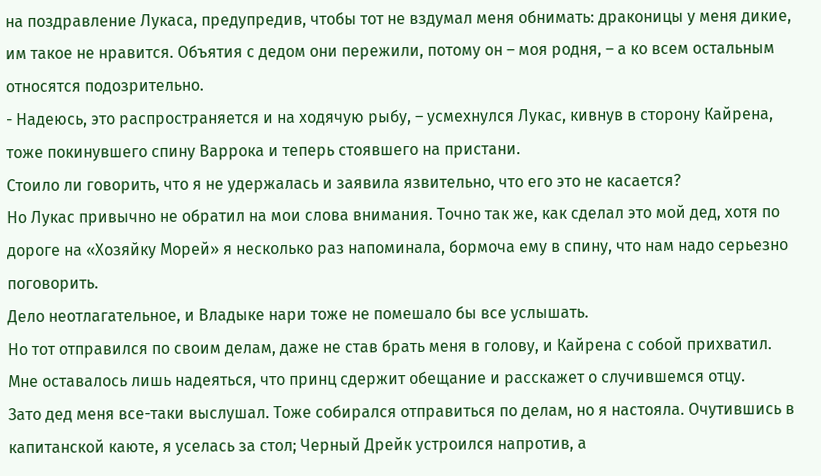на поздравление Лукаса, предупредив, чтобы тот не вздумал меня обнимать: драконицы у меня дикие, им такое не нравится. Объятия с дедом они пережили, потому он – моя родня, – а ко всем остальным относятся подозрительно.
- Надеюсь, это распространяется и на ходячую рыбу, – усмехнулся Лукас, кивнув в сторону Кайрена, тоже покинувшего спину Варрока и теперь стоявшего на пристани.
Стоило ли говорить, что я не удержалась и заявила язвительно, что его это не касается?
Но Лукас привычно не обратил на мои слова внимания. Точно так же, как сделал это мой дед, хотя по дороге на «Хозяйку Морей» я несколько раз напоминала, бормоча ему в спину, что нам надо серьезно поговорить.
Дело неотлагательное, и Владыке нари тоже не помешало бы все услышать.
Но тот отправился по своим делам, даже не став брать меня в голову, и Кайрена с собой прихватил. Мне оставалось лишь надеяться, что принц сдержит обещание и расскажет о случившемся отцу.
Зато дед меня все-таки выслушал. Тоже собирался отправиться по делам, но я настояла. Очутившись в капитанской каюте, я уселась за стол; Черный Дрейк устроился напротив, а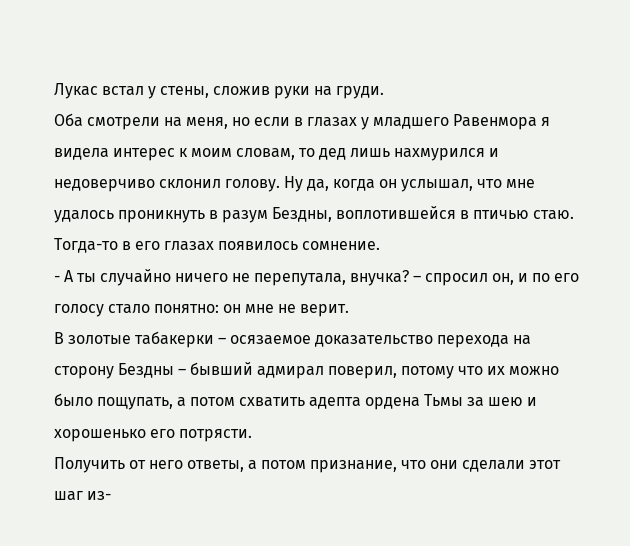Лукас встал у стены, сложив руки на груди.
Оба смотрели на меня, но если в глазах у младшего Равенмора я видела интерес к моим словам, то дед лишь нахмурился и недоверчиво склонил голову. Ну да, когда он услышал, что мне удалось проникнуть в разум Бездны, воплотившейся в птичью стаю.
Тогда-то в его глазах появилось сомнение.
- А ты случайно ничего не перепутала, внучка? – спросил он, и по его голосу стало понятно: он мне не верит.
В золотые табакерки – осязаемое доказательство перехода на сторону Бездны – бывший адмирал поверил, потому что их можно было пощупать, а потом схватить адепта ордена Тьмы за шею и хорошенько его потрясти.
Получить от него ответы, а потом признание, что они сделали этот шаг из-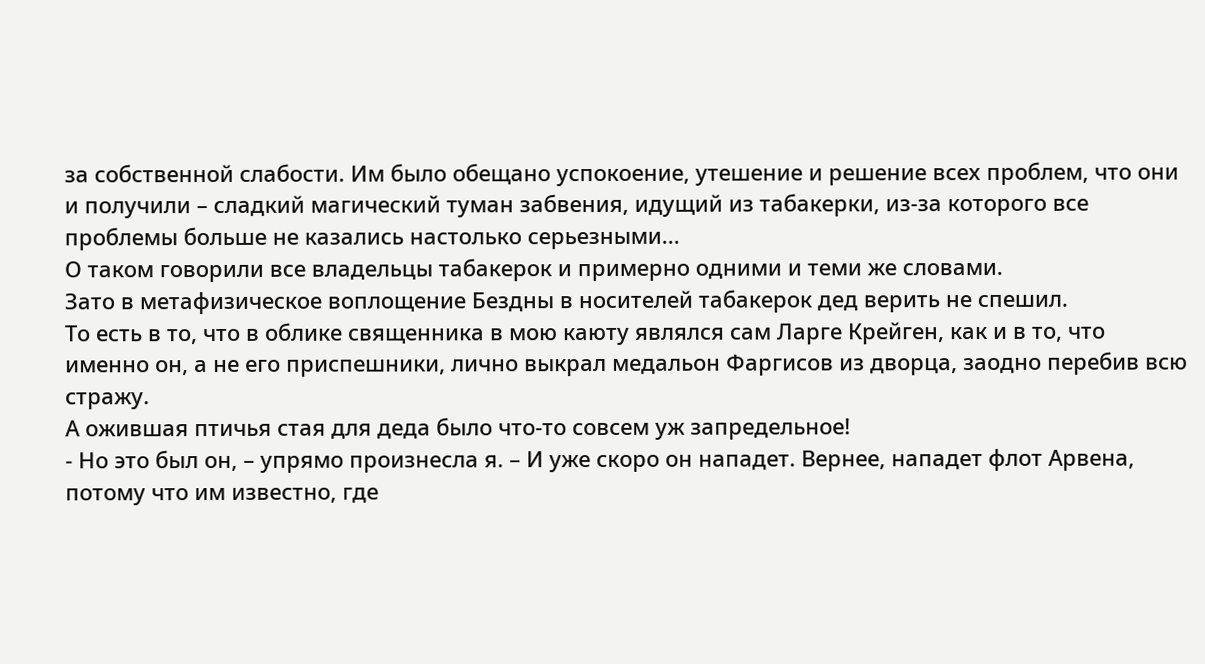за собственной слабости. Им было обещано успокоение, утешение и решение всех проблем, что они и получили – сладкий магический туман забвения, идущий из табакерки, из-за которого все проблемы больше не казались настолько серьезными...
О таком говорили все владельцы табакерок и примерно одними и теми же словами.
Зато в метафизическое воплощение Бездны в носителей табакерок дед верить не спешил.
То есть в то, что в облике священника в мою каюту являлся сам Ларге Крейген, как и в то, что именно он, а не его приспешники, лично выкрал медальон Фаргисов из дворца, заодно перебив всю стражу.
А ожившая птичья стая для деда было что-то совсем уж запредельное!
- Но это был он, – упрямо произнесла я. – И уже скоро он нападет. Вернее, нападет флот Арвена, потому что им известно, где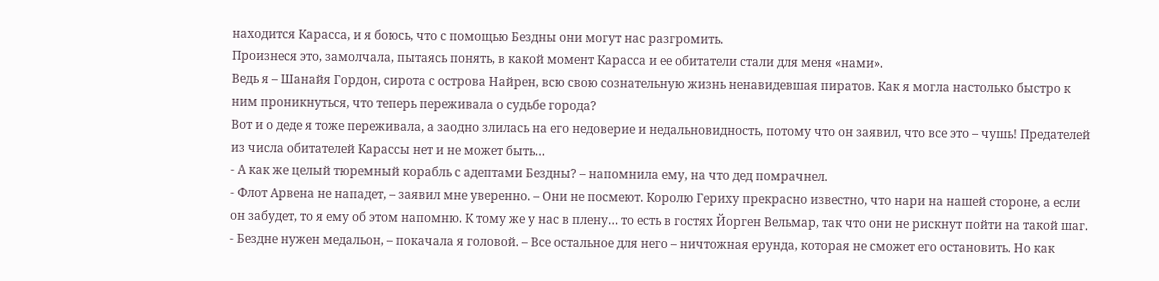находится Карасса, и я боюсь, что с помощью Бездны они могут нас разгромить.
Произнеся это, замолчала, пытаясь понять, в какой момент Карасса и ее обитатели стали для меня «нами».
Ведь я – Шанайя Гордон, сирота с острова Найрен, всю свою сознательную жизнь ненавидевшая пиратов. Как я могла настолько быстро к ним проникнуться, что теперь переживала о судьбе города?
Вот и о деде я тоже переживала, а заодно злилась на его недоверие и недальновидность, потому что он заявил, что все это – чушь! Предателей из числа обитателей Карассы нет и не может быть…
- А как же целый тюремный корабль с адептами Бездны? – напомнила ему, на что дед помрачнел.
- Флот Арвена не нападет, – заявил мне уверенно. – Они не посмеют. Королю Гериху прекрасно известно, что нари на нашей стороне, а если он забудет, то я ему об этом напомню. К тому же у нас в плену… то есть в гостях Йорген Вельмар, так что они не рискнут пойти на такой шаг.
- Бездне нужен медальон, – покачала я головой. – Все остальное для него – ничтожная ерунда, которая не сможет его остановить. Но как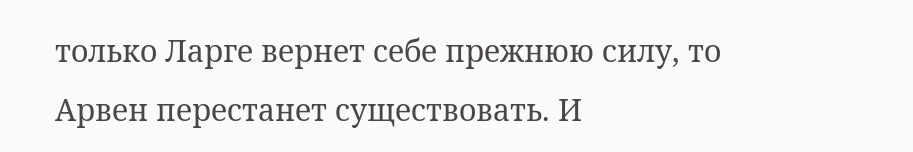только Ларге вернет себе прежнюю силу, то Арвен перестанет существовать. И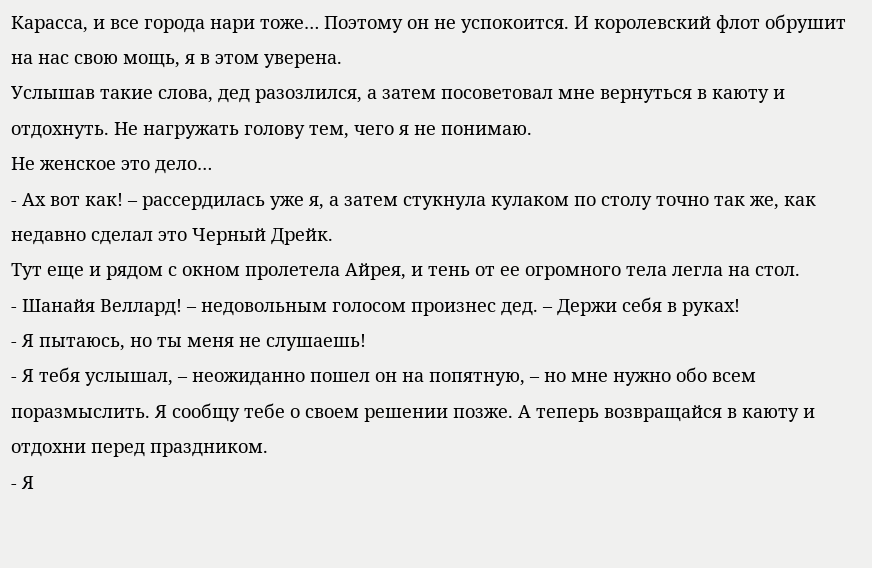Карасса, и все города нари тоже… Поэтому он не успокоится. И королевский флот обрушит на нас свою мощь, я в этом уверена.
Услышав такие слова, дед разозлился, а затем посоветовал мне вернуться в каюту и отдохнуть. Не нагружать голову тем, чего я не понимаю.
Не женское это дело…
- Ах вот как! – рассердилась уже я, а затем стукнула кулаком по столу точно так же, как недавно сделал это Черный Дрейк.
Тут еще и рядом с окном пролетела Айрея, и тень от ее огромного тела легла на стол.
- Шанайя Веллард! – недовольным голосом произнес дед. – Держи себя в руках!
- Я пытаюсь, но ты меня не слушаешь!
- Я тебя услышал, – неожиданно пошел он на попятную, – но мне нужно обо всем поразмыслить. Я сообщу тебе о своем решении позже. А теперь возвращайся в каюту и отдохни перед праздником.
- Я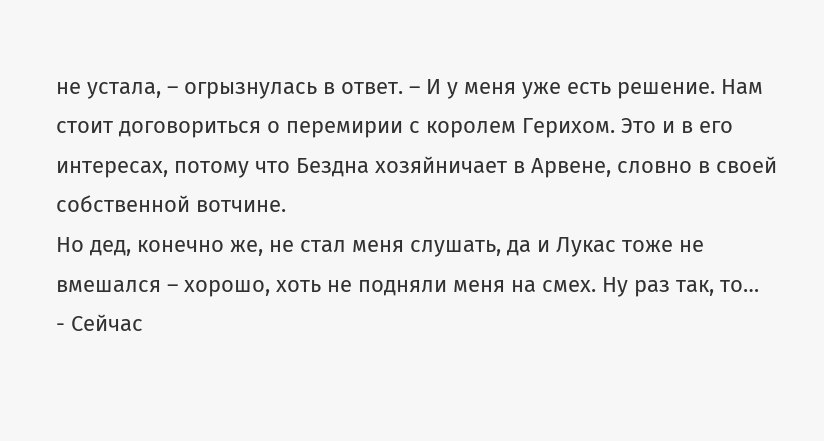не устала, – огрызнулась в ответ. – И у меня уже есть решение. Нам стоит договориться о перемирии с королем Герихом. Это и в его интересах, потому что Бездна хозяйничает в Арвене, словно в своей собственной вотчине.
Но дед, конечно же, не стал меня слушать, да и Лукас тоже не вмешался – хорошо, хоть не подняли меня на смех. Ну раз так, то…
- Сейчас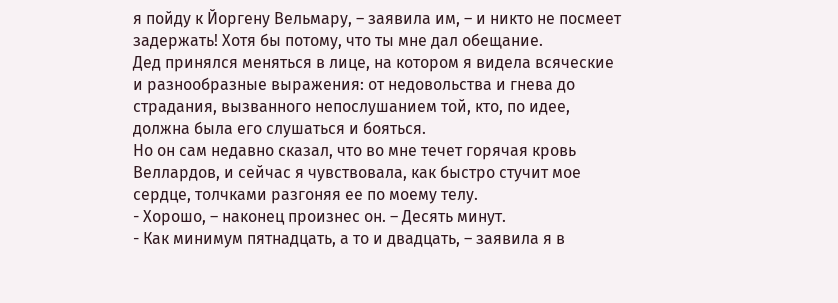я пойду к Йоргену Вельмару, – заявила им, – и никто не посмеет задержать! Хотя бы потому, что ты мне дал обещание.
Дед принялся меняться в лице, на котором я видела всяческие и разнообразные выражения: от недовольства и гнева до страдания, вызванного непослушанием той, кто, по идее, должна была его слушаться и бояться.
Но он сам недавно сказал, что во мне течет горячая кровь Веллардов, и сейчас я чувствовала, как быстро стучит мое сердце, толчками разгоняя ее по моему телу.
- Хорошо, – наконец произнес он. – Десять минут.
- Как минимум пятнадцать, а то и двадцать, – заявила я в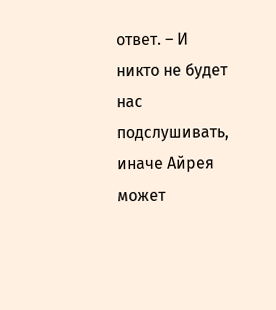ответ. – И никто не будет нас подслушивать, иначе Айрея может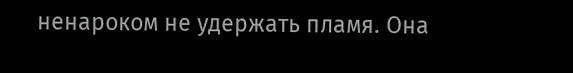ненароком не удержать пламя. Она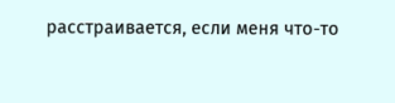расстраивается, если меня что-то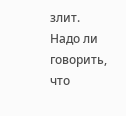злит.
Надо ли говорить, что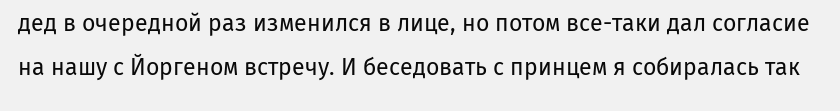дед в очередной раз изменился в лице, но потом все-таки дал согласие на нашу с Йоргеном встречу. И беседовать с принцем я собиралась так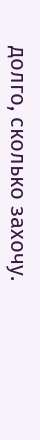долго, сколько захочу.